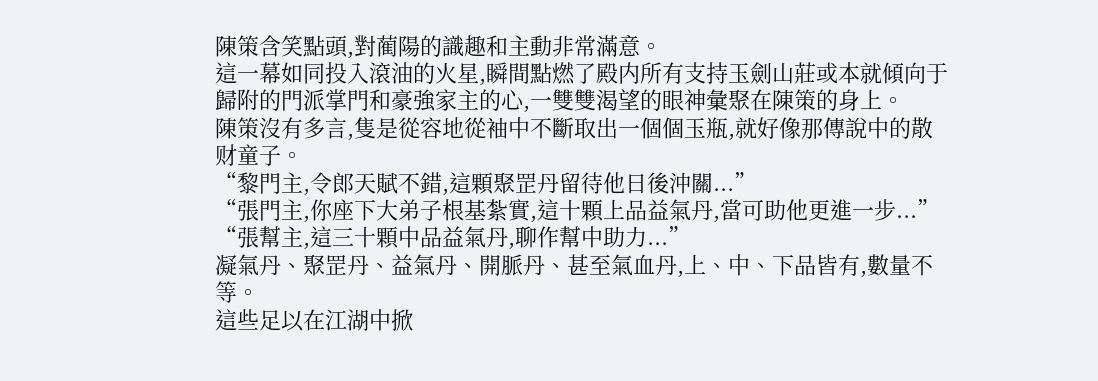陳策含笑點頭,對蔺陽的識趣和主動非常滿意。
這一幕如同投入滾油的火星,瞬間點燃了殿内所有支持玉劍山莊或本就傾向于歸附的門派掌門和豪強家主的心,一雙雙渴望的眼神彙聚在陳策的身上。
陳策沒有多言,隻是從容地從袖中不斷取出一個個玉瓶,就好像那傳說中的散财童子。
“黎門主,令郎天賦不錯,這顆聚罡丹留待他日後沖關...”
“張門主,你座下大弟子根基紮實,這十顆上品益氣丹,當可助他更進一步...”
“張幫主,這三十顆中品益氣丹,聊作幫中助力...”
凝氣丹、聚罡丹、益氣丹、開脈丹、甚至氣血丹,上、中、下品皆有,數量不等。
這些足以在江湖中掀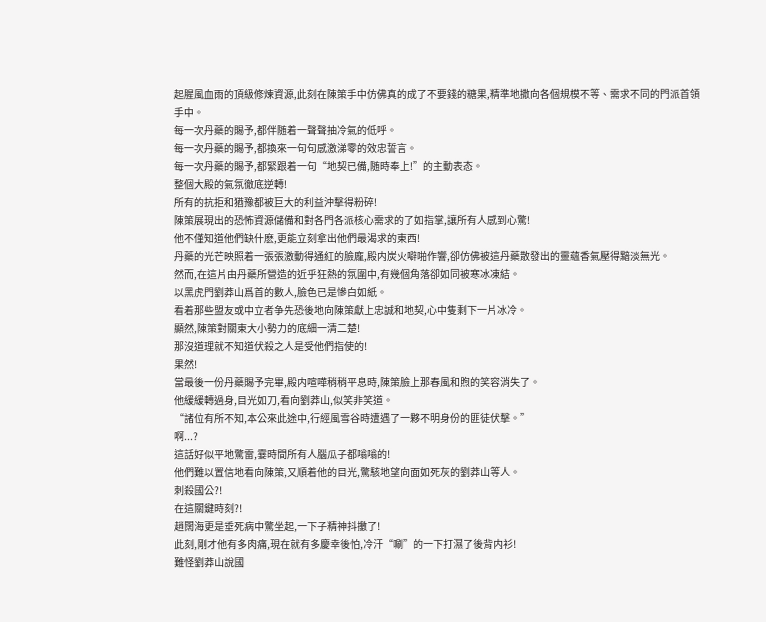起腥風血雨的頂級修煉資源,此刻在陳策手中仿佛真的成了不要錢的糖果,精準地撒向各個規模不等、需求不同的門派首領手中。
每一次丹藥的賜予,都伴随着一聲聲抽冷氣的低呼。
每一次丹藥的賜予,都換來一句句感激涕零的效忠誓言。
每一次丹藥的賜予,都緊跟着一句“地契已備,随時奉上!”的主動表态。
整個大殿的氣氛徹底逆轉!
所有的抗拒和猶豫都被巨大的利益沖擊得粉碎!
陳策展現出的恐怖資源儲備和對各門各派核心需求的了如指掌,讓所有人感到心驚!
他不僅知道他們缺什麽,更能立刻拿出他們最渴求的東西!
丹藥的光芒映照着一張張激動得通紅的臉龐,殿内炭火噼啪作響,卻仿佛被這丹藥散發出的靈蘊香氣壓得黯淡無光。
然而,在這片由丹藥所營造的近乎狂熱的氛圍中,有幾個角落卻如同被寒冰凍結。
以黑虎門劉莽山爲首的數人,臉色已是慘白如紙。
看着那些盟友或中立者争先恐後地向陳策獻上忠誠和地契,心中隻剩下一片冰冷。
顯然,陳策對關東大小勢力的底細一清二楚!
那沒道理就不知道伏殺之人是受他們指使的!
果然!
當最後一份丹藥賜予完畢,殿内喧嘩稍稍平息時,陳策臉上那春風和煦的笑容消失了。
他緩緩轉過身,目光如刀,看向劉莽山,似笑非笑道。
“諸位有所不知,本公來此途中,行經風雪谷時遭遇了一夥不明身份的匪徒伏擊。”
啊...?
這話好似平地驚雷,霎時間所有人腦瓜子都嗡嗡的!
他們難以置信地看向陳策,又順着他的目光,驚駭地望向面如死灰的劉莽山等人。
刺殺國公?!
在這關鍵時刻?!
趙闊海更是垂死病中驚坐起,一下子精神抖擻了!
此刻,剛才他有多肉痛,現在就有多慶幸後怕,冷汗“唰”的一下打濕了後背内衫!
難怪劉莽山說國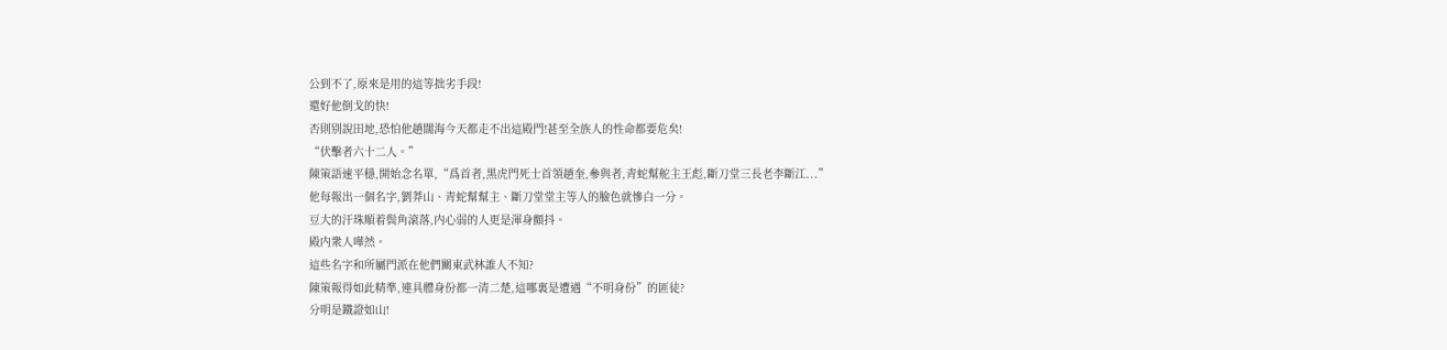公到不了,原來是用的這等拙劣手段!
還好他倒戈的快!
否則别說田地,恐怕他趙闊海今天都走不出這殿門!甚至全族人的性命都要危矣!
“伏擊者六十二人。”
陳策語速平穩,開始念名單,“爲首者,黑虎門死士首領趙奎,參與者,青蛇幫舵主王彪,斷刀堂三長老李斷江...”
他每報出一個名字,劉莽山、青蛇幫幫主、斷刀堂堂主等人的臉色就慘白一分。
豆大的汗珠順着鬓角滾落,内心弱的人更是渾身顫抖。
殿内衆人嘩然。
這些名字和所屬門派在他們關東武林誰人不知?
陳策報得如此精準,連具體身份都一清二楚,這哪裏是遭遇“不明身份”的匪徒?
分明是鐵證如山!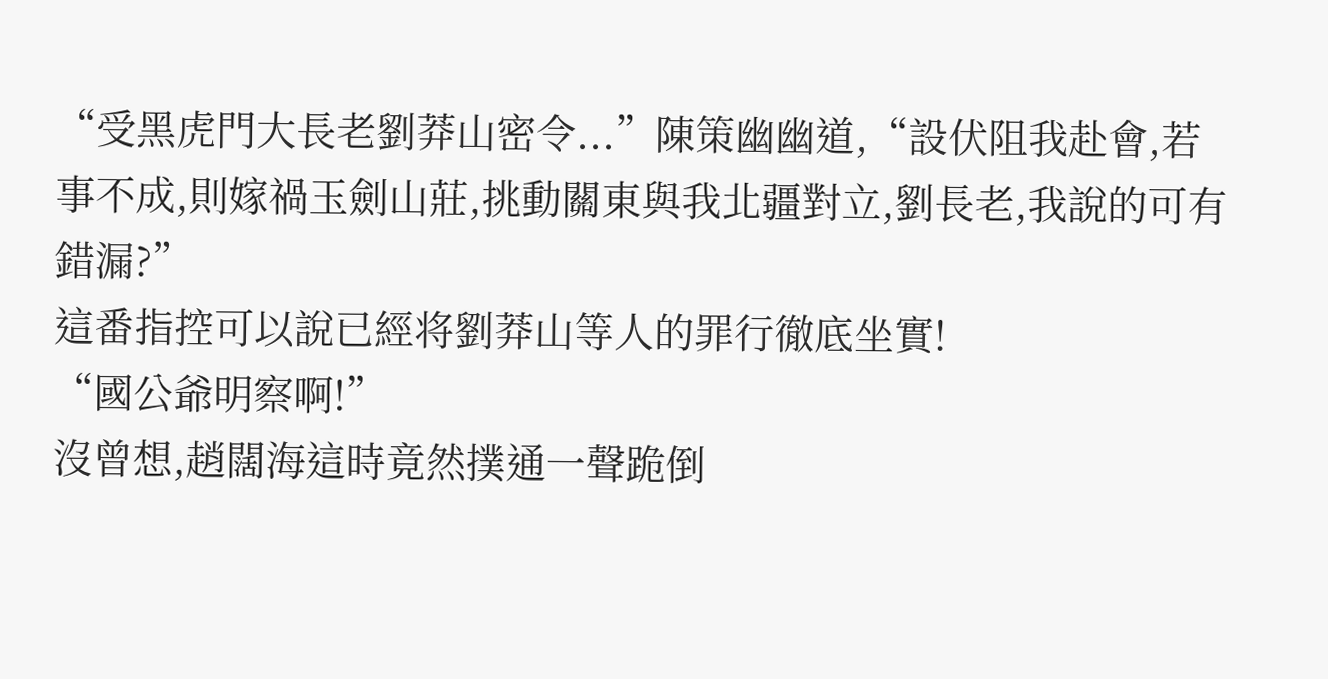“受黑虎門大長老劉莽山密令...”陳策幽幽道,“設伏阻我赴會,若事不成,則嫁禍玉劍山莊,挑動關東與我北疆對立,劉長老,我說的可有錯漏?”
這番指控可以說已經将劉莽山等人的罪行徹底坐實!
“國公爺明察啊!”
沒曾想,趙闊海這時竟然撲通一聲跪倒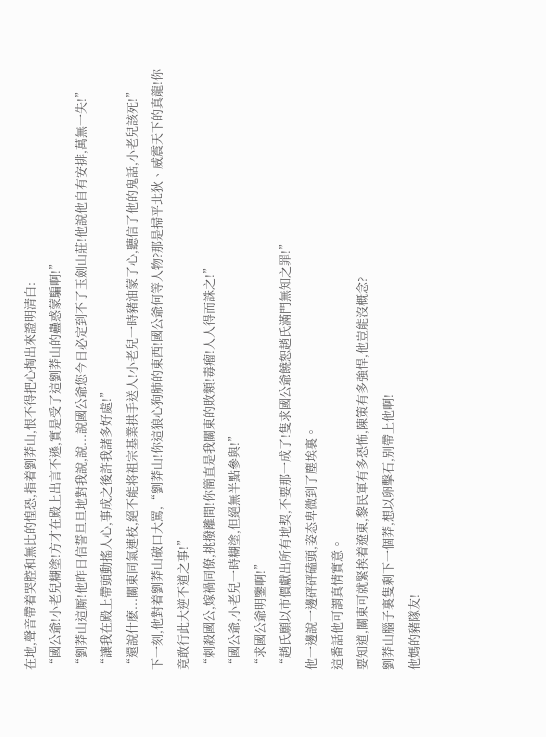在地,聲音帶着哭腔和無比的惶恐,指着劉莽山,恨不得把心掏出來證明清白:
“國公爺!小老兒糊塗!方才在殿上出言不遜,實是受了這劉莽山的蠱惑蒙騙啊!”
“劉莽山這厮!他昨日信誓旦旦地對我說,說...說國公爺您今日必定到不了玉劍山莊!他說他自有安排,萬無一失!”
“讓我在殿上帶頭動搖人心,事成之後許我諸多好處!”
“還說什麽...關東同氣連枝,絕不能将祖宗基業拱手送人!小老兒一時豬油蒙了心,聽信了他的鬼話,小老兒該死!”
下一刻,他對着劉莽山破口大罵,“劉莽山!你這狼心狗肺的東西!國公爺何等人物?那是掃平北狄、威震天下的真龍!你竟敢行此大逆不道之事!”
“刺殺國公,嫁禍同僚,挑撥離間!你簡直是我關東的敗類!毒瘤!人人得而誅之!”
“國公爺,小老兒一時糊塗,但絕無半點參與!”
“求國公爺明鑒啊!”
“趙氏願以市價獻出所有地契,不要那一成了!隻求國公爺饒恕趙氏滿門無知之罪!”
他一邊說一邊砰砰磕頭,姿态卑微到了塵埃裏。
這番話他可謂真情實意。
要知道,關東可就緊挨着遼東,黎民軍有多恐怖,陳策有多強悍,他豈能沒概念?
劉莽山腦子裏隻剩下一個莽,想以卵擊石,别帶上他啊!
他媽的豬隊友!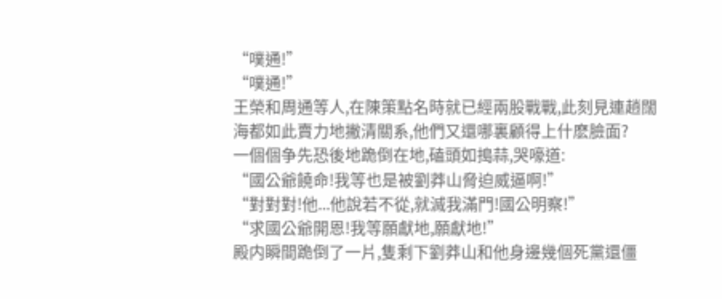“噗通!”
“噗通!”
王榮和周通等人,在陳策點名時就已經兩股戰戰,此刻見連趙闊海都如此賣力地撇清關系,他們又還哪裏顧得上什麽臉面?
一個個争先恐後地跪倒在地,磕頭如搗蒜,哭嚎道:
“國公爺饒命!我等也是被劉莽山脅迫威逼啊!”
“對對對!他...他說若不從,就滅我滿門!國公明察!”
“求國公爺開恩!我等願獻地,願獻地!”
殿内瞬間跪倒了一片,隻剩下劉莽山和他身邊幾個死黨還僵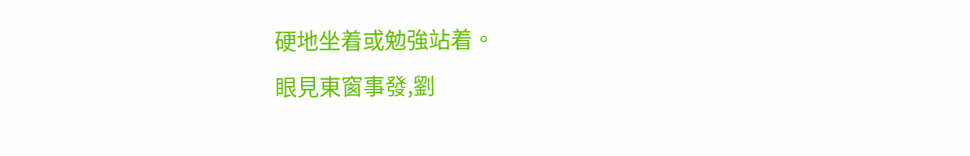硬地坐着或勉強站着。
眼見東窗事發,劉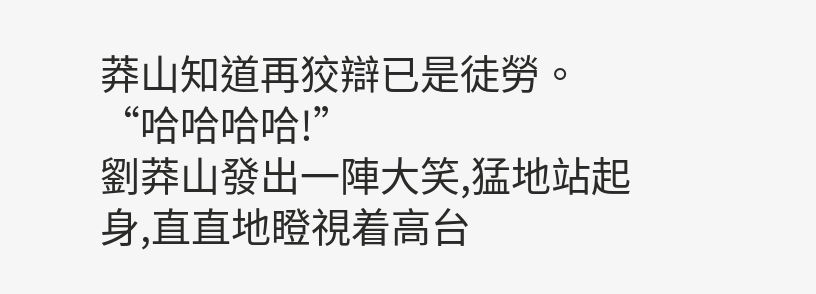莽山知道再狡辯已是徒勞。
“哈哈哈哈!”
劉莽山發出一陣大笑,猛地站起身,直直地瞪視着高台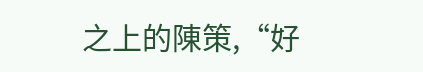之上的陳策,“好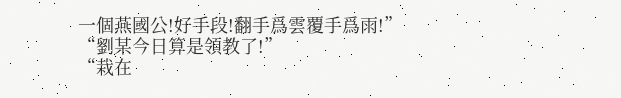一個燕國公!好手段!翻手爲雲覆手爲雨!”
“劉某今日算是領教了!”
“栽在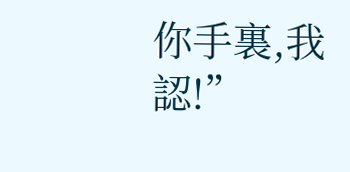你手裏,我認!”